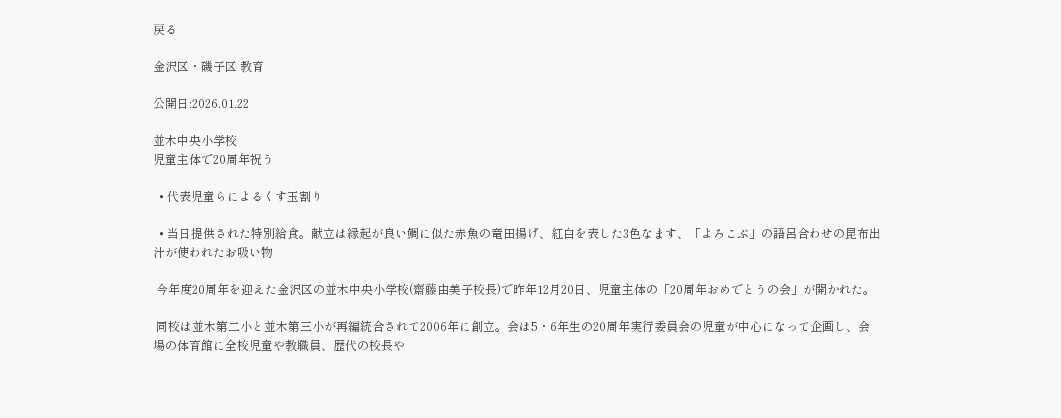戻る

金沢区・磯子区 教育

公開日:2026.01.22

並木中央小学校
児童主体で20周年祝う

  • 代表児童らによるくす玉割り

  • 当日提供された特別給食。献立は縁起が良い鯛に似た赤魚の竜田揚げ、紅白を表した3色なます、「よろこぶ」の語呂合わせの昆布出汁が使われたお吸い物

 今年度20周年を迎えた金沢区の並木中央小学校(齋藤由美子校長)で昨年12月20日、児童主体の「20周年おめでとうの会」が開かれた。

 同校は並木第二小と並木第三小が再編統合されて2006年に創立。会は5・6年生の20周年実行委員会の児童が中心になって企画し、会場の体育館に全校児童や教職員、歴代の校長や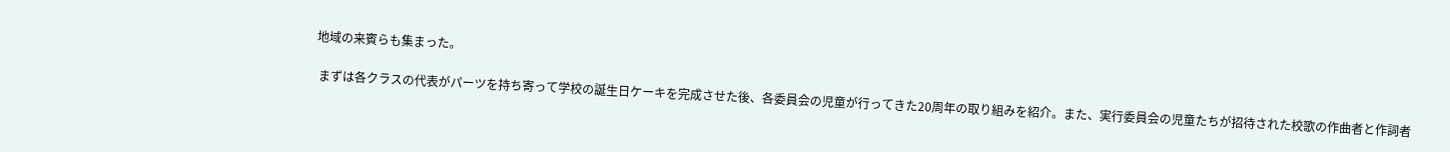地域の来賓らも集まった。

 まずは各クラスの代表がパーツを持ち寄って学校の誕生日ケーキを完成させた後、各委員会の児童が行ってきた20周年の取り組みを紹介。また、実行委員会の児童たちが招待された校歌の作曲者と作詞者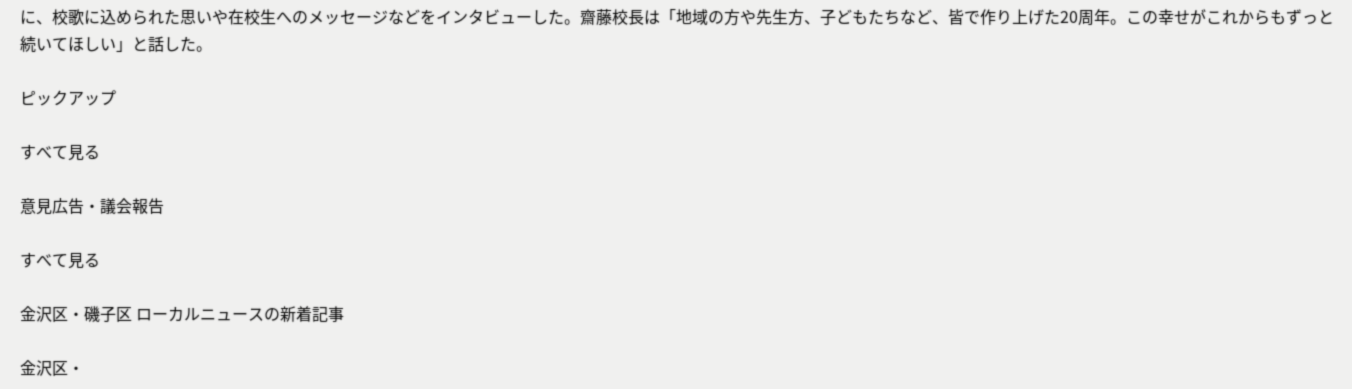に、校歌に込められた思いや在校生へのメッセージなどをインタビューした。齋藤校長は「地域の方や先生方、子どもたちなど、皆で作り上げた20周年。この幸せがこれからもずっと続いてほしい」と話した。

ピックアップ

すべて見る

意見広告・議会報告

すべて見る

金沢区・磯子区 ローカルニュースの新着記事

金沢区・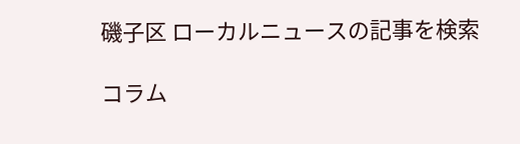磯子区 ローカルニュースの記事を検索

コラム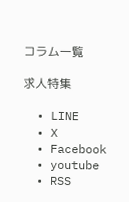コラム一覧

求人特集

  • LINE
  • X
  • Facebook
  • youtube
  • RSS